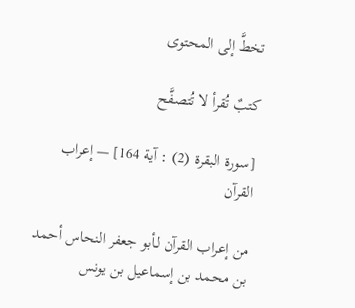تخطَّ إلى المحتوى

كتبٌ تُقرأ لا تُتصفَّح

[سورة البقرة (2) : آية 164] — إعراب القرآن

من إعراب القرآن لـأبو جعفر النحاس أحمد بن محمد بن إسماعيل بن يونس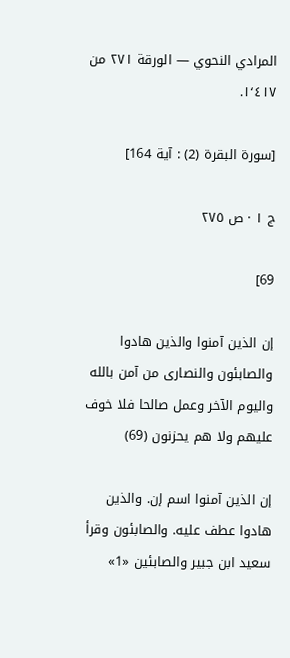المرادي النحوي — الورقة ٢٧١ من ١٬٤١٧.

[سورة البقرة (2) : آية 164]

ج ١ · ص ٢٧٥

69]

إن الذين آمنوا والذين هادوا والصابئون والنصارى من آمن بالله واليوم الآخر وعمل صالحا فلا خوف عليهم ولا هم يحزنون (69)

إن الذين آمنوا اسم إن. والذين هادوا عطف عليه. والصابئون وقرأ سعيد ابن جبير والصابئين «1»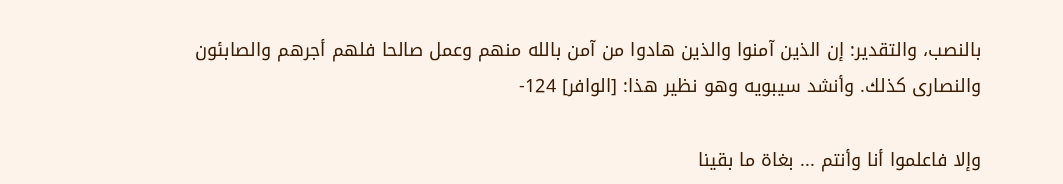بالنصب، والتقدير: إن الذين آمنوا والذين هادوا من آمن بالله منهم وعمل صالحا فلهم أجرهم والصابئون والنصارى كذلك. وأنشد سيبويه وهو نظير هذا: [الوافر] 124-

وإلا فاعلموا أنا وأنتم ... بغاة ما بقينا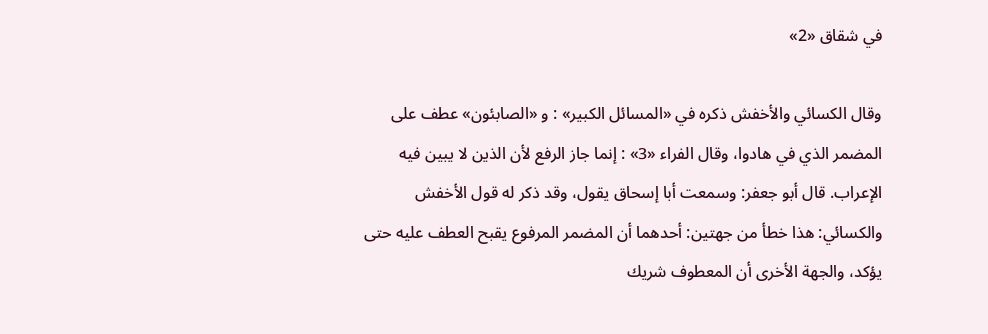في شقاق «2»

وقال الكسائي والأخفش ذكره في «المسائل الكبير» : و «الصابئون» عطف على المضمر الذي في هادوا، وقال الفراء «3» : إنما جاز الرفع لأن الذين لا يبين فيه الإعراب. قال أبو جعفر: وسمعت أبا إسحاق يقول، وقد ذكر له قول الأخفش والكسائي: هذا خطأ من جهتين: أحدهما أن المضمر المرفوع يقبح العطف عليه حتى يؤكد، والجهة الأخرى أن المعطوف شريك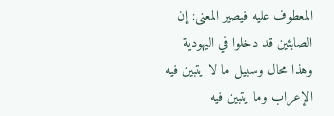المعطوف عليه فيصير المعنى: إن الصابئين قد دخلوا في اليهودية وهذا محال وسبيل ما لا يتبين فيه الإعراب وما يتبين فيه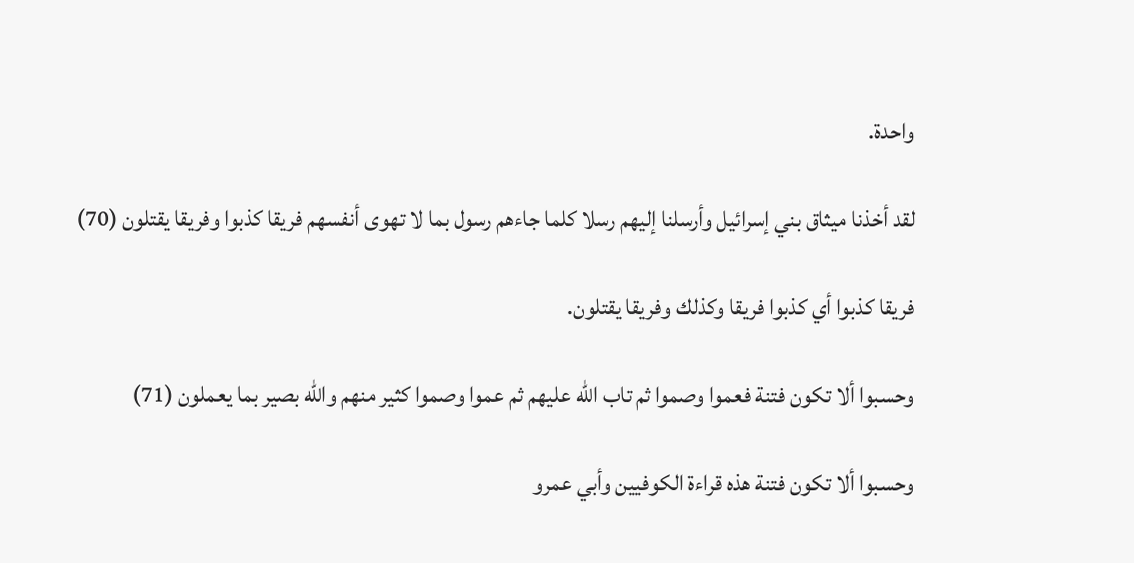واحدة.

لقد أخذنا ميثاق بني إسرائيل وأرسلنا إليهم رسلا كلما جاءهم رسول بما لا تهوى أنفسهم فريقا كذبوا وفريقا يقتلون (70)

فريقا كذبوا أي كذبوا فريقا وكذلك وفريقا يقتلون.

وحسبوا ألا تكون فتنة فعموا وصموا ثم تاب الله عليهم ثم عموا وصموا كثير منهم والله بصير بما يعملون (71)

وحسبوا ألا تكون فتنة هذه قراءة الكوفيين وأبي عمرو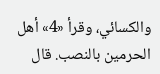والكسائي، وقرأ «4» أهل الحرمين بالنصب. قال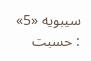سيبويه «5» : حسبت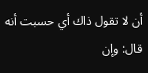أن لا تقول ذاك أي حسبت أنه قال: وإن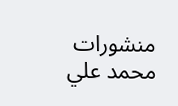منشورات محمد علي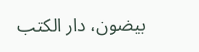بيضون، دار الكتب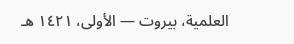العلمية، بيروت — الأولى، ١٤٢١ هـ